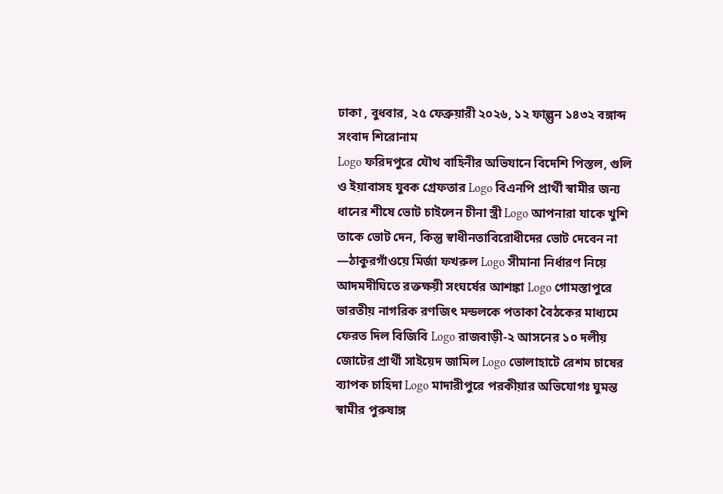ঢাকা , বুধবার, ২৫ ফেব্রুয়ারী ২০২৬, ১২ ফাল্গুন ১৪৩২ বঙ্গাব্দ
সংবাদ শিরোনাম
Logo ফরিদপুরে যৌথ বাহিনীর অভিযানে বিদেশি পিস্তল, গুলি ও ইয়াবাসহ যুবক গ্রেফতার Logo বিএনপি প্রার্থী স্বামীর জন্য ধানের শীষে ভোট চাইলেন চীনা স্ত্রী Logo আপনারা যাকে খুশি তাকে ভোট দেন, কিন্তু স্বাধীনতাবিরোধীদের ভোট দেবেন না —ঠাকুরগাঁওয়ে মির্জা ফখরুল Logo সীমানা নির্ধারণ নিয়ে আদমদীঘিতে রক্তক্ষয়ী সংঘর্ষের আশঙ্কা Logo গোমস্তাপুরে ভারতীয় নাগরিক রণজিৎ মন্ডলকে পতাকা বৈঠকের মাধ্যমে ফেরত দিল বিজিবি Logo রাজবাড়ী-২ আসনের ১০ দলীয় জোটের প্রার্থী সাইয়েদ জামিল Logo ভোলাহাটে রেশম চাষের ব্যাপক চাহিদা Logo মাদারীপুরে পরকীয়ার অভিযোগঃ ঘুমন্ত স্বামীর পুরুষাঙ্গ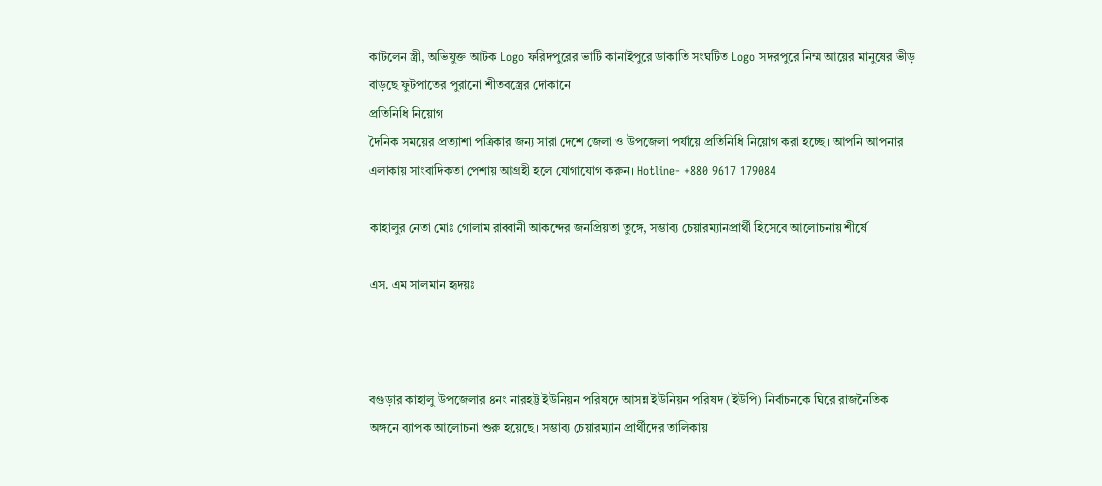কাটলেন স্ত্রী, অভিযুক্ত আটক Logo ফরিদপুরের ভাটি কানাইপুরে ডাকাতি সংঘটিত Logo সদরপুরে নিম্ম আয়ের মানুষের ভীড় বাড়ছে ফুটপাতের পুরানো শীতবস্ত্রের দোকানে
প্রতিনিধি নিয়োগ
দৈনিক সময়ের প্রত্যাশা পত্রিকার জন্য সারা দেশে জেলা ও উপজেলা পর্যায়ে প্রতিনিধি নিয়োগ করা হচ্ছে। আপনি আপনার এলাকায় সাংবাদিকতা পেশায় আগ্রহী হলে যোগাযোগ করুন। Hotline- +880 9617 179084

কাহালুর নেতা মোঃ গোলাম রাব্বানী আকন্দের জনপ্রিয়তা তুঙ্গে, সম্ভাব্য চেয়ারম্যানপ্রার্থী হিসেবে আলোচনায় শীর্ষে

এস. এম সালমান হৃদয়ঃ



বগুড়ার কাহালু উপজেলার ৪নং নারহট্ট ইউনিয়ন পরিষদে আসন্ন ইউনিয়ন পরিষদ (ইউপি) নির্বাচনকে ঘিরে রাজনৈতিক অঙ্গনে ব্যাপক আলোচনা শুরু হয়েছে। সম্ভাব্য চেয়ারম্যান প্রার্থীদের তালিকায়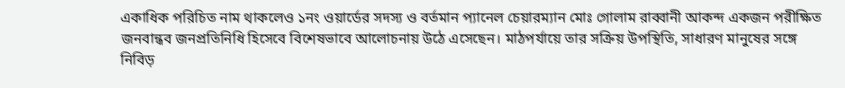একাধিক পরিচিত নাম থাকলেও ১নং ওয়ার্ডের সদস্য ও বর্তমান প্যানেল চেয়ারম্যান মোঃ গোলাম রাব্বানী আকন্দ একজন পরীক্ষিত জনবান্ধব জনপ্রতিনিধি হিসেবে বিশেষভাবে আলোচনায় উঠে এসেছেন। মাঠপর্যায়ে তার সক্রিয় উপস্থিতি, সাধারণ মানুষের সঙ্গে নিবিড়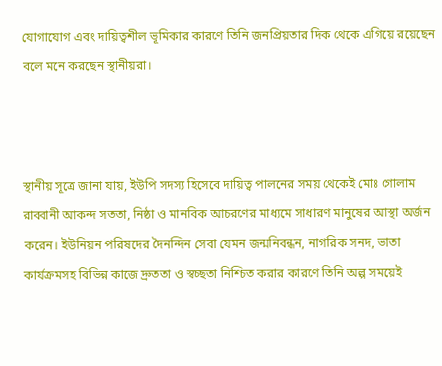যোগাযোগ এবং দায়িত্বশীল ভূমিকার কারণে তিনি জনপ্রিয়তার দিক থেকে এগিয়ে রয়েছেন বলে মনে করছেন স্থানীয়রা।



স্থানীয় সূত্রে জানা যায়, ইউপি সদস্য হিসেবে দায়িত্ব পালনের সময় থেকেই মোঃ গোলাম রাব্বানী আকন্দ সততা, নিষ্ঠা ও মানবিক আচরণের মাধ্যমে সাধারণ মানুষের আস্থা অর্জন করেন। ইউনিয়ন পরিষদের দৈনন্দিন সেবা যেমন জন্মনিবন্ধন, নাগরিক সনদ, ভাতা কার্যক্রমসহ বিভিন্ন কাজে দ্রুততা ও স্বচ্ছতা নিশ্চিত করার কারণে তিনি অল্প সময়েই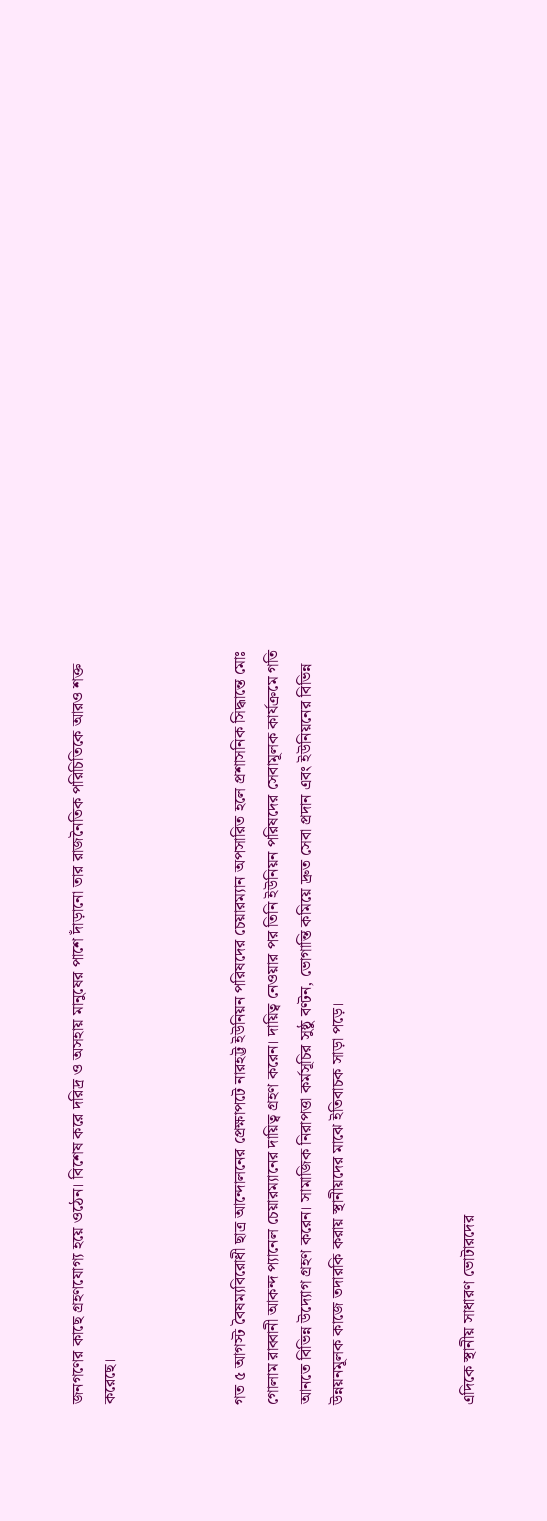জনগণের কাছে গ্রহণযোগ্য হয়ে ওঠেন। বিশেষ করে দরিদ্র ও অসহায় মানুষের পাশে দাঁড়ানো তার রাজনৈতিক পরিচিতিকে আরও শক্ত করেছে।



গত ৫ আগস্ট বৈষম্যবিরোধী ছাত্র আন্দোলনের প্রেক্ষাপটে নারহট্ট ইউনিয়ন পরিষদের চেয়ারম্যান অপসারিত হলে প্রশাসনিক সিদ্ধান্তে মোঃ গোলাম রাব্বানী আকন্দ প্যানেল চেয়ারম্যানের দায়িত্ব গ্রহণ করেন। দায়িত্ব নেওয়ার পর তিনি ইউনিয়ন পরিষদের সেবামূলক কার্যক্রমে গতি আনতে বিভিন্ন উদ্যোগ গ্রহণ করেন। সামাজিক নিরাপত্তা কর্মসূচির সুষ্ঠু বণ্টন, ভোগান্তি কমিয়ে দ্রুত সেবা প্রদান এবং ইউনিয়নের বিভিন্ন উন্নয়নমূলক কাজে তদারকি করায় স্থানীয়দের মাঝে ইতিবাচক সাড়া পড়ে।



এদিকে স্থানীয় সাধারণ ভোটারদের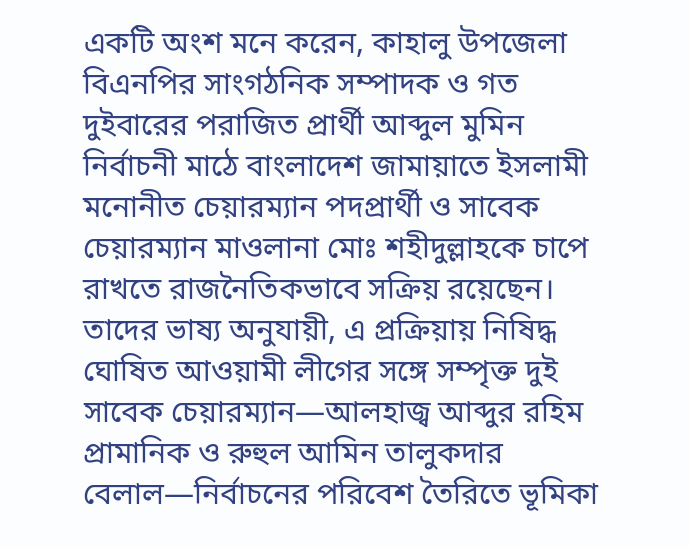একটি অংশ মনে করেন, কাহালু উপজেলা বিএনপির সাংগঠনিক সম্পাদক ও গত দুইবারের পরাজিত প্রার্থী আব্দুল মুমিন নির্বাচনী মাঠে বাংলাদেশ জামায়াতে ইসলামী মনোনীত চেয়ারম্যান পদপ্রার্থী ও সাবেক চেয়ারম্যান মাওলানা মোঃ শহীদুল্লাহকে চাপে রাখতে রাজনৈতিকভাবে সক্রিয় রয়েছেন। তাদের ভাষ্য অনুযায়ী, এ প্রক্রিয়ায় নিষিদ্ধ ঘোষিত আওয়ামী লীগের সঙ্গে সম্পৃক্ত দুই সাবেক চেয়ারম্যান—আলহাজ্ব আব্দুর রহিম প্রামানিক ও রুহুল আমিন তালুকদার বেলাল—নির্বাচনের পরিবেশ তৈরিতে ভূমিকা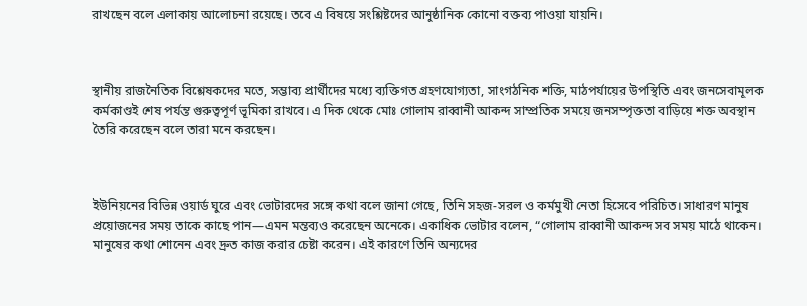রাখছেন বলে এলাকায় আলোচনা রয়েছে। তবে এ বিষয়ে সংশ্লিষ্টদের আনুষ্ঠানিক কোনো বক্তব্য পাওয়া যায়নি।



স্থানীয় রাজনৈতিক বিশ্লেষকদের মতে, সম্ভাব্য প্রার্থীদের মধ্যে ব্যক্তিগত গ্রহণযোগ্যতা, সাংগঠনিক শক্তি, মাঠপর্যায়ের উপস্থিতি এবং জনসেবামূলক কর্মকাণ্ডই শেষ পর্যন্ত গুরুত্বপূর্ণ ভূমিকা রাখবে। এ দিক থেকে মোঃ গোলাম রাব্বানী আকন্দ সাম্প্রতিক সময়ে জনসম্পৃক্ততা বাড়িয়ে শক্ত অবস্থান তৈরি করেছেন বলে তারা মনে করছেন।



ইউনিয়নের বিভিন্ন ওয়ার্ড ঘুরে এবং ভোটারদের সঙ্গে কথা বলে জানা গেছে, তিনি সহজ-সরল ও কর্মমুখী নেতা হিসেবে পরিচিত। সাধারণ মানুষ প্রয়োজনের সময় তাকে কাছে পান—এমন মন্তব্যও করেছেন অনেকে। একাধিক ভোটার বলেন, “গোলাম রাব্বানী আকন্দ সব সময় মাঠে থাকেন। মানুষের কথা শোনেন এবং দ্রুত কাজ করার চেষ্টা করেন। এই কারণে তিনি অন্যদের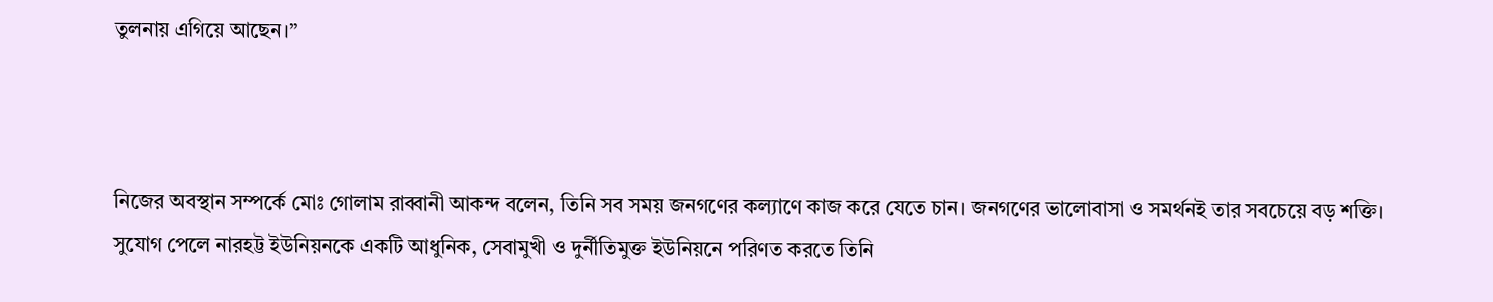তুলনায় এগিয়ে আছেন।”



নিজের অবস্থান সম্পর্কে মোঃ গোলাম রাব্বানী আকন্দ বলেন, তিনি সব সময় জনগণের কল্যাণে কাজ করে যেতে চান। জনগণের ভালোবাসা ও সমর্থনই তার সবচেয়ে বড় শক্তি। সুযোগ পেলে নারহট্ট ইউনিয়নকে একটি আধুনিক, সেবামুখী ও দুর্নীতিমুক্ত ইউনিয়নে পরিণত করতে তিনি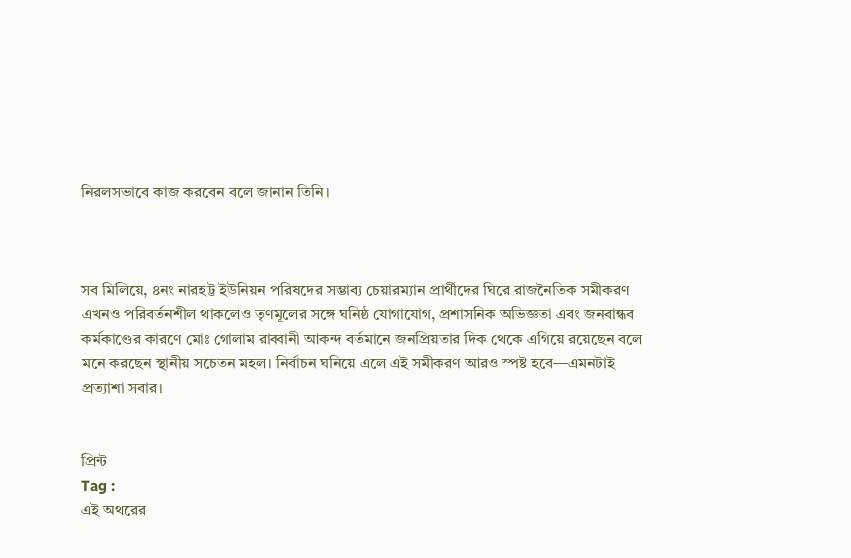নিরলসভাবে কাজ করবেন বলে জানান তিনি।



সব মিলিয়ে, ৪নং নারহট্ট ইউনিয়ন পরিষদের সম্ভাব্য চেয়ারম্যান প্রার্থীদের ঘিরে রাজনৈতিক সমীকরণ এখনও পরিবর্তনশীল থাকলেও তৃণমূলের সঙ্গে ঘনিষ্ঠ যোগাযোগ, প্রশাসনিক অভিজ্ঞতা এবং জনবান্ধব কর্মকাণ্ডের কারণে মোঃ গোলাম রাব্বানী আকন্দ বর্তমানে জনপ্রিয়তার দিক থেকে এগিয়ে রয়েছেন বলে মনে করছেন স্থানীয় সচেতন মহল। নির্বাচন ঘনিয়ে এলে এই সমীকরণ আরও স্পষ্ট হবে—এমনটাই প্রত্যাশা সবার।


প্রিন্ট
Tag :
এই অথরের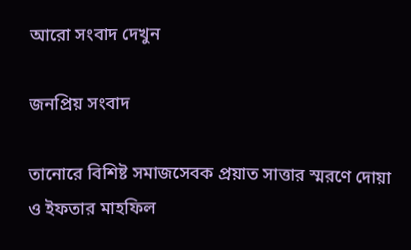আরো সংবাদ দেখুন

জনপ্রিয় সংবাদ

তানোরে বিশিষ্ট সমাজসেবক প্রয়াত সাত্তার স্মরণে দোয়া ও ইফতার মাহফিল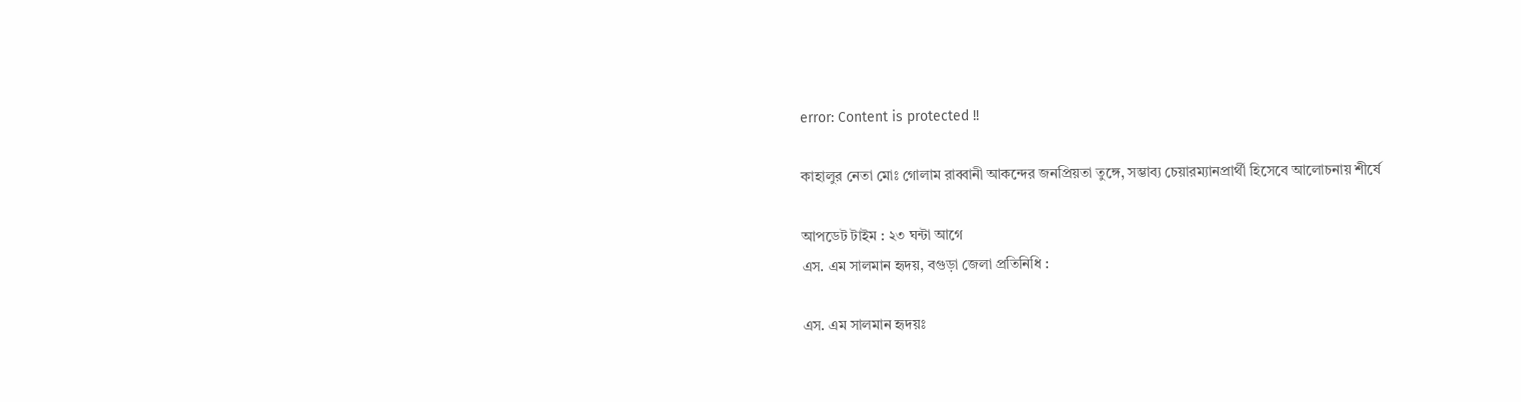error: Content is protected !!

কাহালুর নেতা মোঃ গোলাম রাব্বানী আকন্দের জনপ্রিয়তা তুঙ্গে, সম্ভাব্য চেয়ারম্যানপ্রার্থী হিসেবে আলোচনায় শীর্ষে

আপডেট টাইম : ২৩ ঘন্টা আগে
এস. এম সালমান হৃদয়, বগুড়া জেলা প্রতিনিধি :

এস. এম সালমান হৃদয়ঃ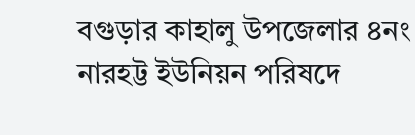বগুড়ার কাহালু উপজেলার ৪নং নারহট্ট ইউনিয়ন পরিষদে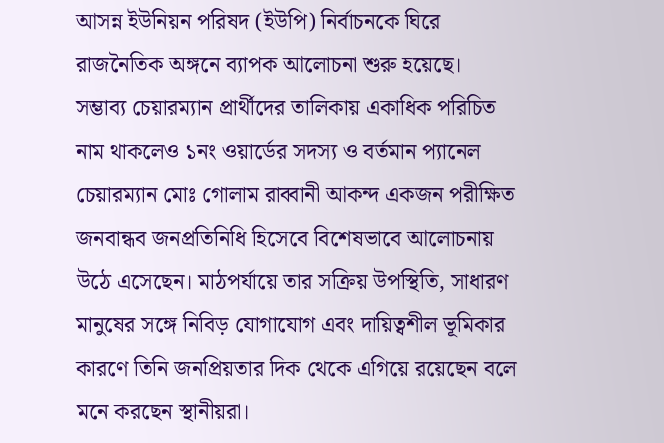আসন্ন ইউনিয়ন পরিষদ (ইউপি) নির্বাচনকে ঘিরে রাজনৈতিক অঙ্গনে ব্যাপক আলোচনা শুরু হয়েছে। সম্ভাব্য চেয়ারম্যান প্রার্থীদের তালিকায় একাধিক পরিচিত নাম থাকলেও ১নং ওয়ার্ডের সদস্য ও বর্তমান প্যানেল চেয়ারম্যান মোঃ গোলাম রাব্বানী আকন্দ একজন পরীক্ষিত জনবান্ধব জনপ্রতিনিধি হিসেবে বিশেষভাবে আলোচনায় উঠে এসেছেন। মাঠপর্যায়ে তার সক্রিয় উপস্থিতি, সাধারণ মানুষের সঙ্গে নিবিড় যোগাযোগ এবং দায়িত্বশীল ভূমিকার কারণে তিনি জনপ্রিয়তার দিক থেকে এগিয়ে রয়েছেন বলে মনে করছেন স্থানীয়রা।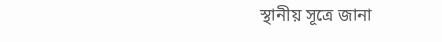স্থানীয় সূত্রে জানা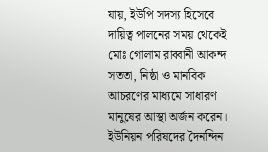যায়, ইউপি সদস্য হিসেবে দায়িত্ব পালনের সময় থেকেই মোঃ গোলাম রাব্বানী আকন্দ সততা, নিষ্ঠা ও মানবিক আচরণের মাধ্যমে সাধারণ মানুষের আস্থা অর্জন করেন। ইউনিয়ন পরিষদের দৈনন্দিন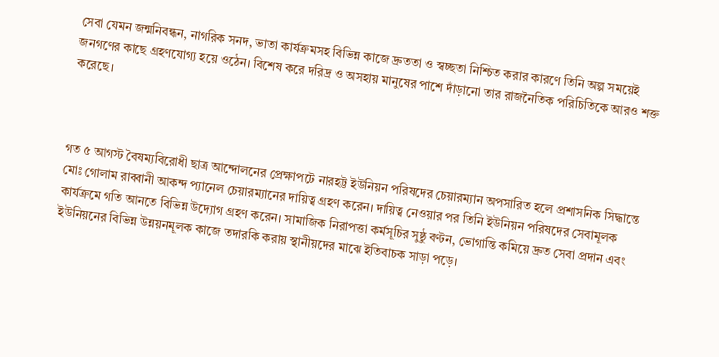সেবা যেমন জন্মনিবন্ধন, নাগরিক সনদ, ভাতা কার্যক্রমসহ বিভিন্ন কাজে দ্রুততা ও স্বচ্ছতা নিশ্চিত করার কারণে তিনি অল্প সময়েই জনগণের কাছে গ্রহণযোগ্য হয়ে ওঠেন। বিশেষ করে দরিদ্র ও অসহায় মানুষের পাশে দাঁড়ানো তার রাজনৈতিক পরিচিতিকে আরও শক্ত করেছে।



গত ৫ আগস্ট বৈষম্যবিরোধী ছাত্র আন্দোলনের প্রেক্ষাপটে নারহট্ট ইউনিয়ন পরিষদের চেয়ারম্যান অপসারিত হলে প্রশাসনিক সিদ্ধান্তে মোঃ গোলাম রাব্বানী আকন্দ প্যানেল চেয়ারম্যানের দায়িত্ব গ্রহণ করেন। দায়িত্ব নেওয়ার পর তিনি ইউনিয়ন পরিষদের সেবামূলক কার্যক্রমে গতি আনতে বিভিন্ন উদ্যোগ গ্রহণ করেন। সামাজিক নিরাপত্তা কর্মসূচির সুষ্ঠু বণ্টন, ভোগান্তি কমিয়ে দ্রুত সেবা প্রদান এবং ইউনিয়নের বিভিন্ন উন্নয়নমূলক কাজে তদারকি করায় স্থানীয়দের মাঝে ইতিবাচক সাড়া পড়ে।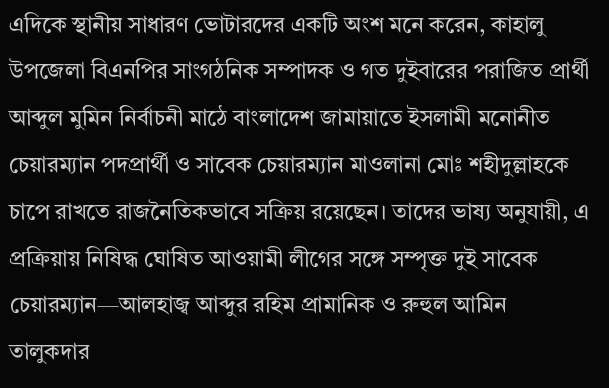এদিকে স্থানীয় সাধারণ ভোটারদের একটি অংশ মনে করেন, কাহালু উপজেলা বিএনপির সাংগঠনিক সম্পাদক ও গত দুইবারের পরাজিত প্রার্থী আব্দুল মুমিন নির্বাচনী মাঠে বাংলাদেশ জামায়াতে ইসলামী মনোনীত চেয়ারম্যান পদপ্রার্থী ও সাবেক চেয়ারম্যান মাওলানা মোঃ শহীদুল্লাহকে চাপে রাখতে রাজনৈতিকভাবে সক্রিয় রয়েছেন। তাদের ভাষ্য অনুযায়ী, এ প্রক্রিয়ায় নিষিদ্ধ ঘোষিত আওয়ামী লীগের সঙ্গে সম্পৃক্ত দুই সাবেক চেয়ারম্যান—আলহাজ্ব আব্দুর রহিম প্রামানিক ও রুহুল আমিন তালুকদার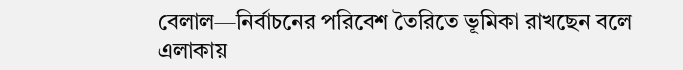বেলাল—নির্বাচনের পরিবেশ তৈরিতে ভূমিকা রাখছেন বলে এলাকায়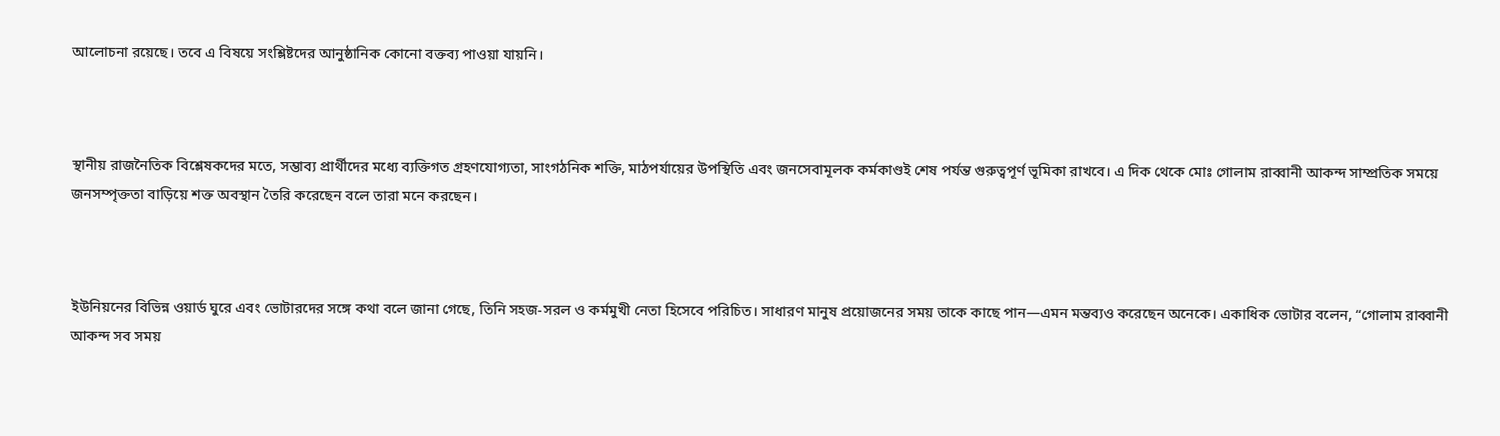আলোচনা রয়েছে। তবে এ বিষয়ে সংশ্লিষ্টদের আনুষ্ঠানিক কোনো বক্তব্য পাওয়া যায়নি।



স্থানীয় রাজনৈতিক বিশ্লেষকদের মতে, সম্ভাব্য প্রার্থীদের মধ্যে ব্যক্তিগত গ্রহণযোগ্যতা, সাংগঠনিক শক্তি, মাঠপর্যায়ের উপস্থিতি এবং জনসেবামূলক কর্মকাণ্ডই শেষ পর্যন্ত গুরুত্বপূর্ণ ভূমিকা রাখবে। এ দিক থেকে মোঃ গোলাম রাব্বানী আকন্দ সাম্প্রতিক সময়ে জনসম্পৃক্ততা বাড়িয়ে শক্ত অবস্থান তৈরি করেছেন বলে তারা মনে করছেন।



ইউনিয়নের বিভিন্ন ওয়ার্ড ঘুরে এবং ভোটারদের সঙ্গে কথা বলে জানা গেছে, তিনি সহজ-সরল ও কর্মমুখী নেতা হিসেবে পরিচিত। সাধারণ মানুষ প্রয়োজনের সময় তাকে কাছে পান—এমন মন্তব্যও করেছেন অনেকে। একাধিক ভোটার বলেন, “গোলাম রাব্বানী আকন্দ সব সময়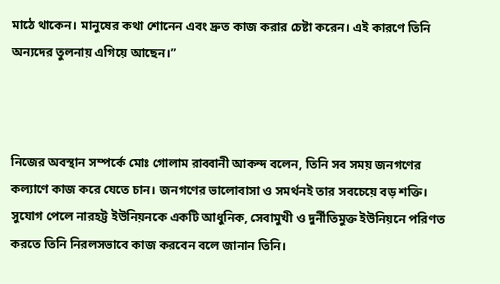মাঠে থাকেন। মানুষের কথা শোনেন এবং দ্রুত কাজ করার চেষ্টা করেন। এই কারণে তিনি অন্যদের তুলনায় এগিয়ে আছেন।”



নিজের অবস্থান সম্পর্কে মোঃ গোলাম রাব্বানী আকন্দ বলেন, তিনি সব সময় জনগণের কল্যাণে কাজ করে যেতে চান। জনগণের ভালোবাসা ও সমর্থনই তার সবচেয়ে বড় শক্তি। সুযোগ পেলে নারহট্ট ইউনিয়নকে একটি আধুনিক, সেবামুখী ও দুর্নীতিমুক্ত ইউনিয়নে পরিণত করতে তিনি নিরলসভাবে কাজ করবেন বলে জানান তিনি।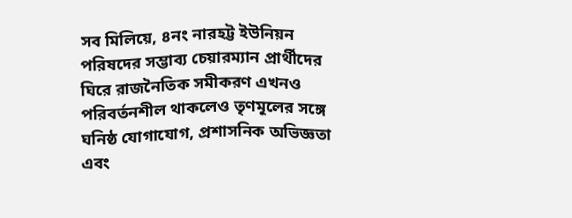সব মিলিয়ে, ৪নং নারহট্ট ইউনিয়ন পরিষদের সম্ভাব্য চেয়ারম্যান প্রার্থীদের ঘিরে রাজনৈতিক সমীকরণ এখনও পরিবর্তনশীল থাকলেও তৃণমূলের সঙ্গে ঘনিষ্ঠ যোগাযোগ, প্রশাসনিক অভিজ্ঞতা এবং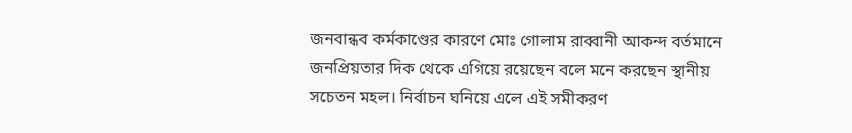জনবান্ধব কর্মকাণ্ডের কারণে মোঃ গোলাম রাব্বানী আকন্দ বর্তমানে জনপ্রিয়তার দিক থেকে এগিয়ে রয়েছেন বলে মনে করছেন স্থানীয় সচেতন মহল। নির্বাচন ঘনিয়ে এলে এই সমীকরণ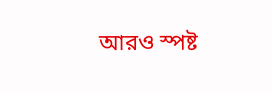আরও স্পষ্ট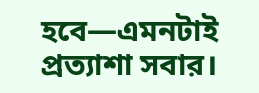হবে—এমনটাই প্রত্যাশা সবার।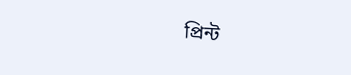প্রিন্ট